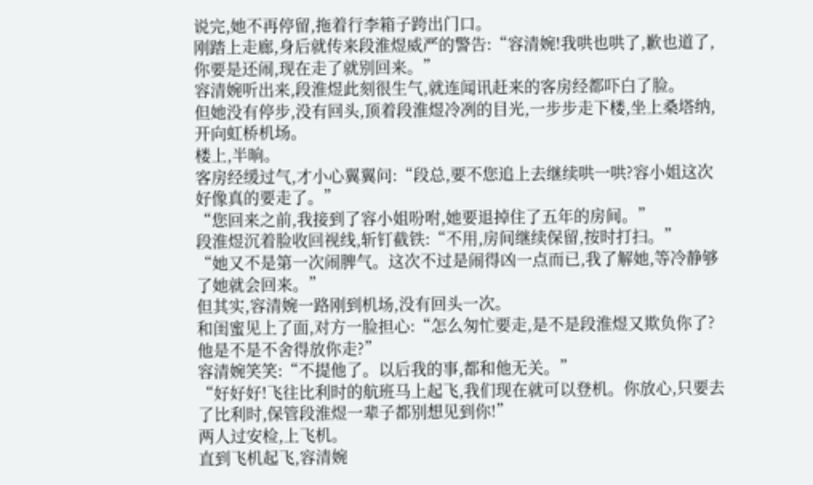说完,她不再停留,拖着行李箱子跨出门口。
刚踏上走廊,身后就传来段淮煜威严的警告:“容清婉!我哄也哄了,歉也道了,你要是还闹,现在走了就别回来。”
容清婉听出来,段淮煜此刻很生气,就连闻讯赶来的客房经都吓白了脸。
但她没有停步,没有回头,顶着段淮煜冷冽的目光,一步步走下楼,坐上桑塔纳,开向虹桥机场。
楼上,半晌。
客房经缓过气,才小心翼翼问:“段总,要不您追上去继续哄一哄?容小姐这次好像真的要走了。”
“您回来之前,我接到了容小姐吩咐,她要退掉住了五年的房间。”
段淮煜沉着脸收回视线,斩钉截铁:“不用,房间继续保留,按时打扫。”
“她又不是第一次闹脾气。这次不过是闹得凶一点而已,我了解她,等冷静够了她就会回来。”
但其实,容清婉一路刚到机场,没有回头一次。
和闺蜜见上了面,对方一脸担心:“怎么匆忙要走,是不是段淮煜又欺负你了?他是不是不舍得放你走?”
容清婉笑笑:“不提他了。以后我的事,都和他无关。”
“好好好!飞往比利时的航班马上起飞,我们现在就可以登机。你放心,只要去了比利时,保管段淮煜一辈子都别想见到你!”
两人过安检,上飞机。
直到飞机起飞,容清婉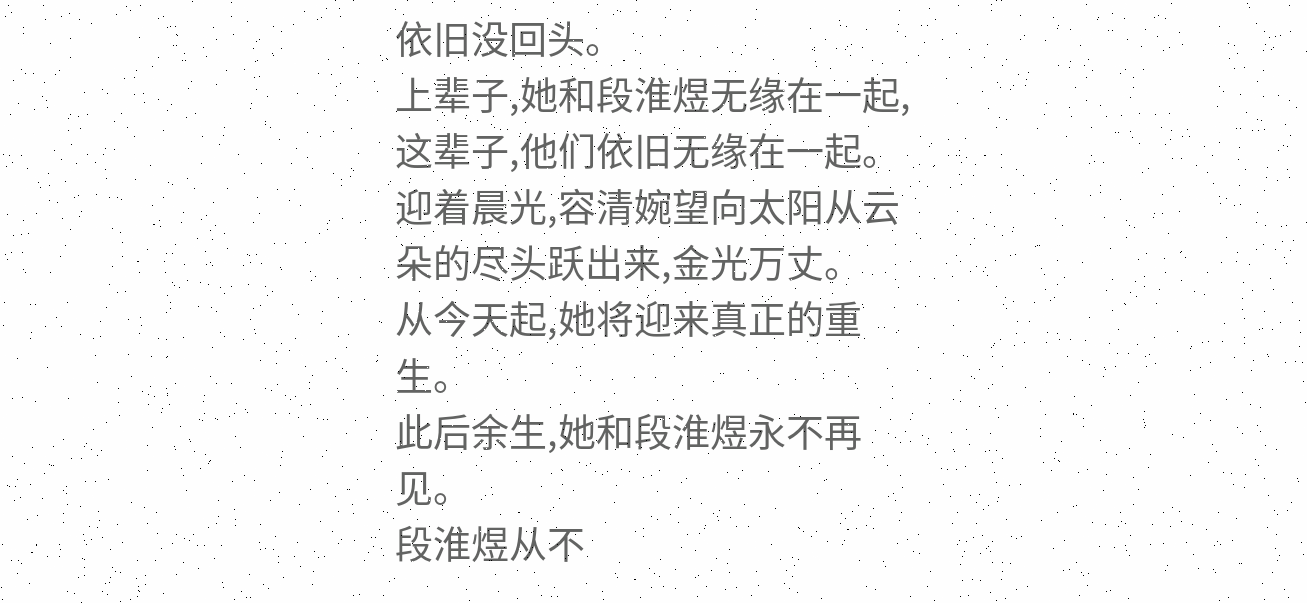依旧没回头。
上辈子,她和段淮煜无缘在一起,这辈子,他们依旧无缘在一起。
迎着晨光,容清婉望向太阳从云朵的尽头跃出来,金光万丈。
从今天起,她将迎来真正的重生。
此后余生,她和段淮煜永不再见。
段淮煜从不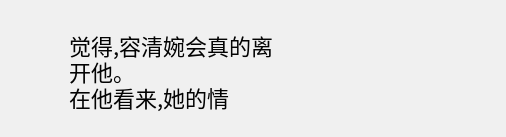觉得,容清婉会真的离开他。
在他看来,她的情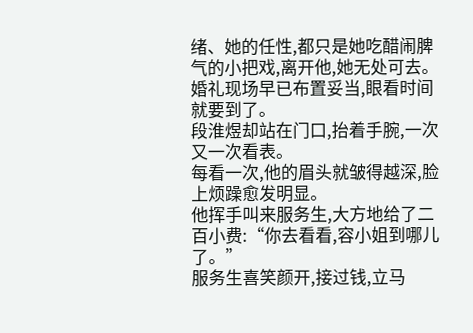绪、她的任性,都只是她吃醋闹脾气的小把戏,离开他,她无处可去。
婚礼现场早已布置妥当,眼看时间就要到了。
段淮煜却站在门口,抬着手腕,一次又一次看表。
每看一次,他的眉头就皱得越深,脸上烦躁愈发明显。
他挥手叫来服务生,大方地给了二百小费:“你去看看,容小姐到哪儿了。”
服务生喜笑颜开,接过钱,立马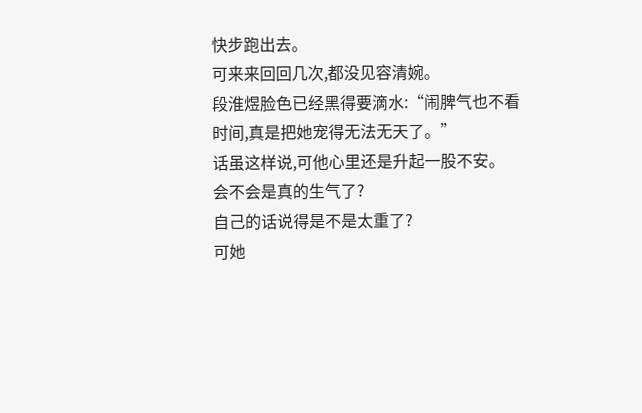快步跑出去。
可来来回回几次,都没见容清婉。
段淮煜脸色已经黑得要滴水:“闹脾气也不看时间,真是把她宠得无法无天了。”
话虽这样说,可他心里还是升起一股不安。
会不会是真的生气了?
自己的话说得是不是太重了?
可她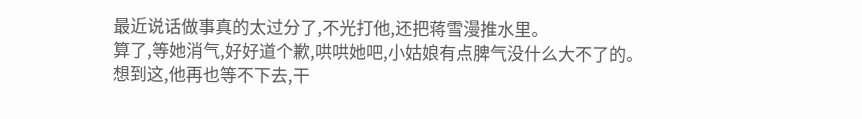最近说话做事真的太过分了,不光打他,还把蒋雪漫推水里。
算了,等她消气,好好道个歉,哄哄她吧,小姑娘有点脾气没什么大不了的。
想到这,他再也等不下去,干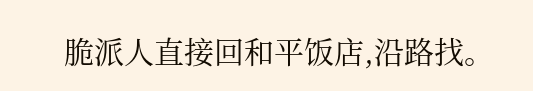脆派人直接回和平饭店,沿路找。